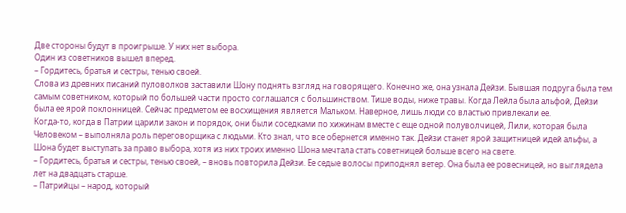Две стороны будут в проигрыше. У них нет выбора.
Один из советников вышел вперед.
– Гордитесь, братья и сестры, тенью своей.
Слова из древних писаний пуловолков заставили Шону поднять взгляд на говорящего. Конечно же, она узнала Дейзи. Бывшая подруга была тем самым советником, который по большей части просто соглашался с большинством. Тише воды, ниже травы. Когда Лейла была альфой, Дейзи была ее ярой поклонницей. Сейчас предметом ее восхищения является Мальком. Наверное, лишь люди со властью привлекали ее.
Когда-то, когда в Патрии царили закон и порядок, они были соседками по хижинам вместе с еще одной полуволчицей, Лили, которая была Человеком – выполняла роль переговорщика с людьми. Кто знал, что все обернется именно так. Дейзи станет ярой защитницей идей альфы, а Шона будет выступать за право выбора, хотя из них троих именно Шона мечтала стать советницей больше всего на свете.
– Гордитесь, братья и сестры, тенью своей, – вновь повторила Дейзи. Ее седые волосы приподнял ветер. Она была ее ровесницей, но выглядела лет на двадцать старше.
– Патрийцы – народ, который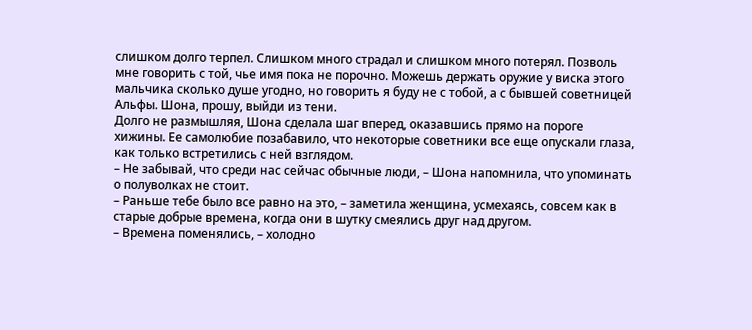слишком долго терпел. Слишком много страдал и слишком много потерял. Позволь мне говорить с той, чье имя пока не порочно. Можешь держать оружие у виска этого мальчика сколько душе угодно, но говорить я буду не с тобой, а с бывшей советницей Альфы. Шона, прошу, выйди из тени.
Долго не размышляя, Шона сделала шаг вперед, оказавшись прямо на пороге хижины. Ее самолюбие позабавило, что некоторые советники все еще опускали глаза, как только встретились с ней взглядом.
– Не забывай, что среди нас сейчас обычные люди, – Шона напомнила, что упоминать о полуволках не стоит.
– Раньше тебе было все равно на это, – заметила женщина, усмехаясь, совсем как в старые добрые времена, когда они в шутку смеялись друг над другом.
– Времена поменялись, – холодно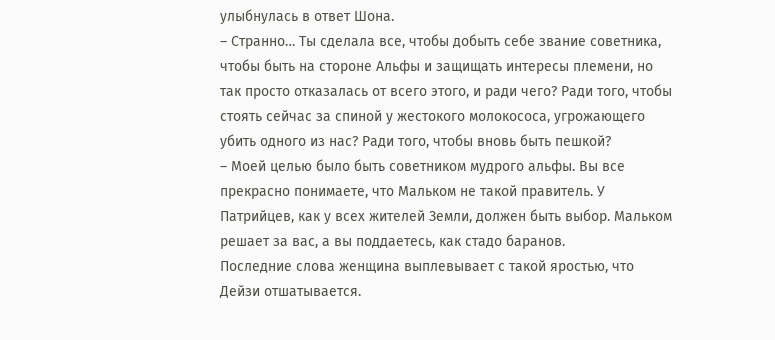улыбнулась в ответ Шона.
– Странно… Ты сделала все, чтобы добыть себе звание советника, чтобы быть на стороне Альфы и защищать интересы племени, но так просто отказалась от всего этого, и ради чего? Ради того, чтобы стоять сейчас за спиной у жестокого молокососа, угрожающего убить одного из нас? Ради того, чтобы вновь быть пешкой?
– Моей целью было быть советником мудрого альфы. Вы все прекрасно понимаете, что Мальком не такой правитель. У Патрийцев, как у всех жителей Земли, должен быть выбор. Мальком решает за вас, а вы поддаетесь, как стадо баранов.
Последние слова женщина выплевывает с такой яростью, что Дейзи отшатывается.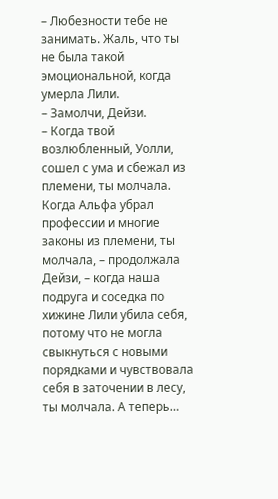– Любезности тебе не занимать. Жаль, что ты не была такой эмоциональной, когда умерла Лили.
– Замолчи, Дейзи.
– Когда твой возлюбленный, Уолли, сошел с ума и сбежал из племени, ты молчала. Когда Альфа убрал профессии и многие законы из племени, ты молчала, – продолжала Дейзи, – когда наша подруга и соседка по хижине Лили убила себя, потому что не могла свыкнуться с новыми порядками и чувствовала себя в заточении в лесу, ты молчала. А теперь…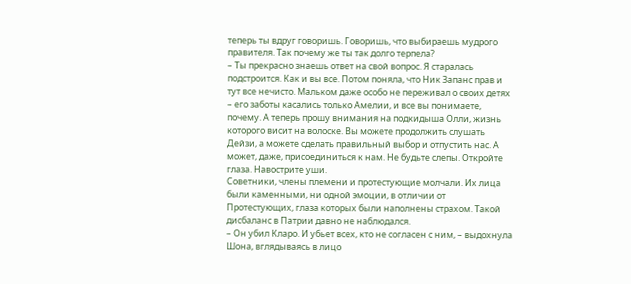теперь ты вдруг говоришь. Говоришь, что выбираешь мудрого правителя. Так почему же ты так долго терпела?
– Ты прекрасно знаешь ответ на свой вопрос. Я старалась подстроится. Как и вы все. Потом поняла, что Ник Запанс прав и тут все нечисто. Мальком даже особо не переживал о своих детях – его заботы касались только Амелии, и все вы понимаете, почему. А теперь прошу внимания на подкидыша Олли, жизнь которого висит на волоске. Вы можете продолжить слушать Дейзи, а можете сделать правильный выбор и отпустить нас. А может, даже, присоединиться к нам. Не будьте слепы. Откройте глаза. Навострите уши.
Советники, члены племени и протестующие молчали. Их лица были каменными, ни одной эмоции, в отличии от Протестующих, глаза которых были наполнены страхом. Такой дисбаланс в Патрии давно не наблюдался.
– Он убил Кларо. И убьет всех, кто не согласен с ним, – выдохнула Шона, вглядываясь в лицо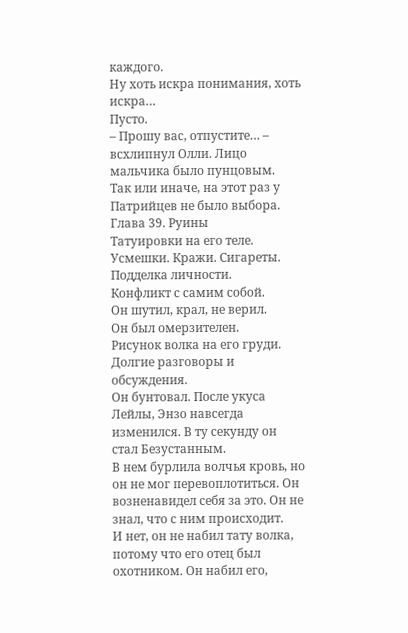каждого.
Ну хоть искра понимания, хоть искра…
Пусто.
– Прошу вас, отпустите… – всхлипнул Олли. Лицо мальчика было пунцовым.
Так или иначе, на этот раз у Патрийцев не было выбора.
Глава 39. Руины
Татуировки на его теле. Усмешки. Кражи. Сигареты. Подделка личности.
Конфликт с самим собой.
Он шутил, крал, не верил.
Он был омерзителен.
Рисунок волка на его груди.
Долгие разговоры и обсуждения.
Он бунтовал. После укуса Лейлы, Энзо навсегда изменился. В ту секунду он стал Безустанным.
В нем бурлила волчья кровь, но он не мог перевоплотиться. Он возненавидел себя за это. Он не знал, что с ним происходит.
И нет, он не набил тату волка, потому что его отец был охотником. Он набил его,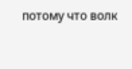потому что волк